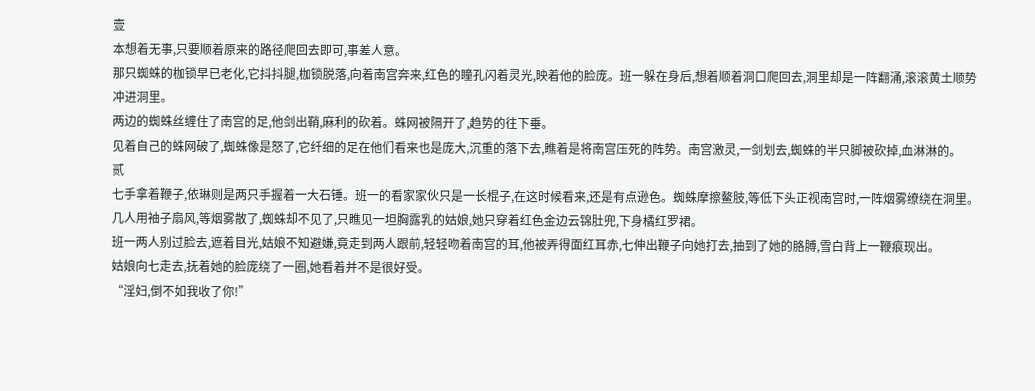壹
本想着无事,只要顺着原来的路径爬回去即可,事差人意。
那只蜘蛛的枷锁早已老化,它抖抖腿,枷锁脱落,向着南宫奔来,红色的瞳孔闪着灵光,映着他的脸庞。班一躲在身后,想着顺着洞口爬回去,洞里却是一阵翻涌,滚滚黄土顺势冲进洞里。
两边的蜘蛛丝缠住了南宫的足,他剑出鞘,麻利的砍着。蛛网被隔开了,趋势的往下垂。
见着自己的蛛网破了,蜘蛛像是怒了,它纤细的足在他们看来也是庞大,沉重的落下去,瞧着是将南宫压死的阵势。南宫激灵,一剑划去,蜘蛛的半只脚被砍掉,血淋淋的。
贰
七手拿着鞭子,依琳则是两只手握着一大石锤。班一的看家家伙只是一长棍子,在这时候看来,还是有点逊色。蜘蛛摩擦鳌肢,等低下头正视南宫时,一阵烟雾缭绕在洞里。
几人用袖子扇风,等烟雾散了,蜘蛛却不见了,只瞧见一坦胸露乳的姑娘,她只穿着红色金边云锦肚兜,下身橘红罗裙。
班一两人别过脸去,遮着目光,姑娘不知避嫌,竟走到两人跟前,轻轻吻着南宫的耳,他被弄得面红耳赤,七伸出鞭子向她打去,抽到了她的胳膊,雪白背上一鞭痕现出。
姑娘向七走去,抚着她的脸庞绕了一圈,她看着并不是很好受。
“淫妇,倒不如我收了你!”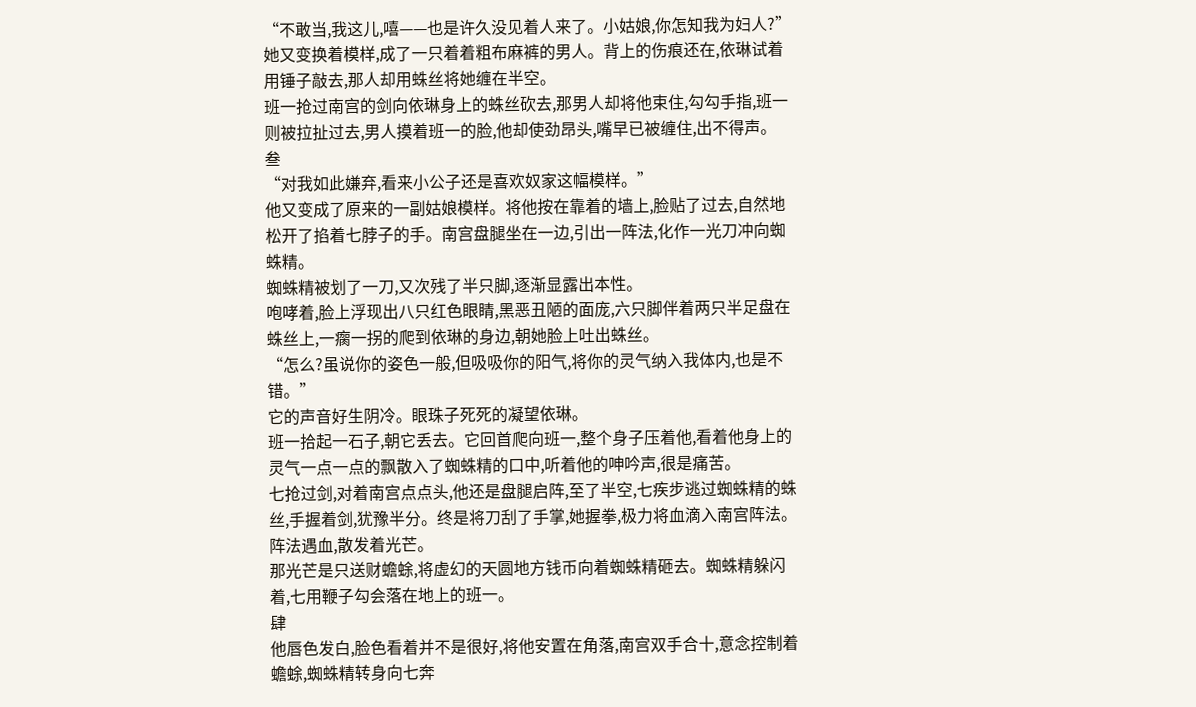“不敢当,我这儿,嘻——也是许久没见着人来了。小姑娘,你怎知我为妇人?”
她又变换着模样,成了一只着着粗布麻裤的男人。背上的伤痕还在,依琳试着用锤子敲去,那人却用蛛丝将她缠在半空。
班一抢过南宫的剑向依琳身上的蛛丝砍去,那男人却将他束住,勾勾手指,班一则被拉扯过去,男人摸着班一的脸,他却使劲昂头,嘴早已被缠住,出不得声。
叁
“对我如此嫌弃,看来小公子还是喜欢奴家这幅模样。”
他又变成了原来的一副姑娘模样。将他按在靠着的墙上,脸贴了过去,自然地松开了掐着七脖子的手。南宫盘腿坐在一边,引出一阵法,化作一光刀冲向蜘蛛精。
蜘蛛精被划了一刀,又次残了半只脚,逐渐显露出本性。
咆哮着,脸上浮现出八只红色眼睛,黑恶丑陋的面庞,六只脚伴着两只半足盘在蛛丝上,一瘸一拐的爬到依琳的身边,朝她脸上吐出蛛丝。
“怎么?虽说你的姿色一般,但吸吸你的阳气,将你的灵气纳入我体内,也是不错。”
它的声音好生阴冷。眼珠子死死的凝望依琳。
班一拾起一石子,朝它丢去。它回首爬向班一,整个身子压着他,看着他身上的灵气一点一点的飘散入了蜘蛛精的口中,听着他的呻吟声,很是痛苦。
七抢过剑,对着南宫点点头,他还是盘腿启阵,至了半空,七疾步逃过蜘蛛精的蛛丝,手握着剑,犹豫半分。终是将刀刮了手掌,她握拳,极力将血滴入南宫阵法。阵法遇血,散发着光芒。
那光芒是只送财蟾蜍,将虚幻的天圆地方钱币向着蜘蛛精砸去。蜘蛛精躲闪着,七用鞭子勾会落在地上的班一。
肆
他唇色发白,脸色看着并不是很好,将他安置在角落,南宫双手合十,意念控制着蟾蜍,蜘蛛精转身向七奔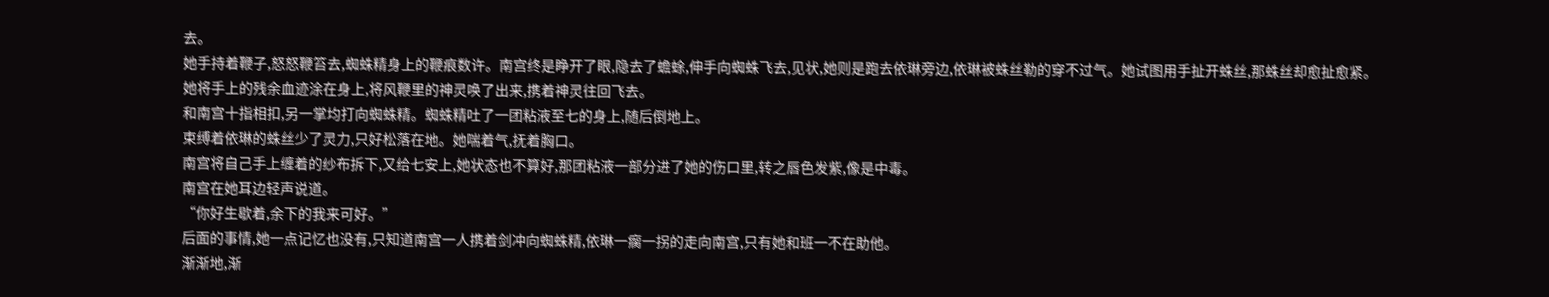去。
她手持着鞭子,怒怒鞭笞去,蜘蛛精身上的鞭痕数许。南宫终是睁开了眼,隐去了蟾蜍,伸手向蜘蛛飞去,见状,她则是跑去依琳旁边,依琳被蛛丝勒的穿不过气。她试图用手扯开蛛丝,那蛛丝却愈扯愈紧。
她将手上的残余血迹涂在身上,将风鞭里的神灵唤了出来,携着神灵往回飞去。
和南宫十指相扣,另一掌均打向蜘蛛精。蜘蛛精吐了一团粘液至七的身上,随后倒地上。
束缚着依琳的蛛丝少了灵力,只好松落在地。她喘着气,抚着胸口。
南宫将自己手上缠着的纱布拆下,又给七安上,她状态也不算好,那团粘液一部分进了她的伤口里,转之唇色发紫,像是中毒。
南宫在她耳边轻声说道。
“你好生歇着,余下的我来可好。”
后面的事情,她一点记忆也没有,只知道南宫一人携着剑冲向蜘蛛精,依琳一瘸一拐的走向南宫,只有她和班一不在助他。
渐渐地,渐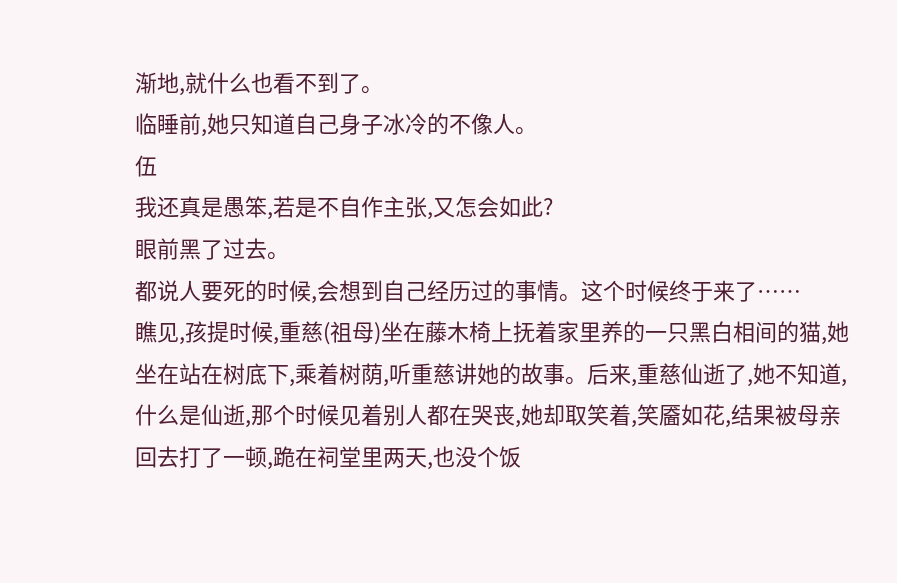渐地,就什么也看不到了。
临睡前,她只知道自己身子冰冷的不像人。
伍
我还真是愚笨,若是不自作主张,又怎会如此?
眼前黑了过去。
都说人要死的时候,会想到自己经历过的事情。这个时候终于来了……
瞧见,孩提时候,重慈(祖母)坐在藤木椅上抚着家里养的一只黑白相间的猫,她坐在站在树底下,乘着树荫,听重慈讲她的故事。后来,重慈仙逝了,她不知道,什么是仙逝,那个时候见着别人都在哭丧,她却取笑着,笑靥如花,结果被母亲回去打了一顿,跪在祠堂里两天,也没个饭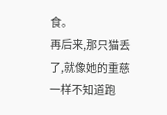食。
再后来,那只猫丢了,就像她的重慈一样不知道跑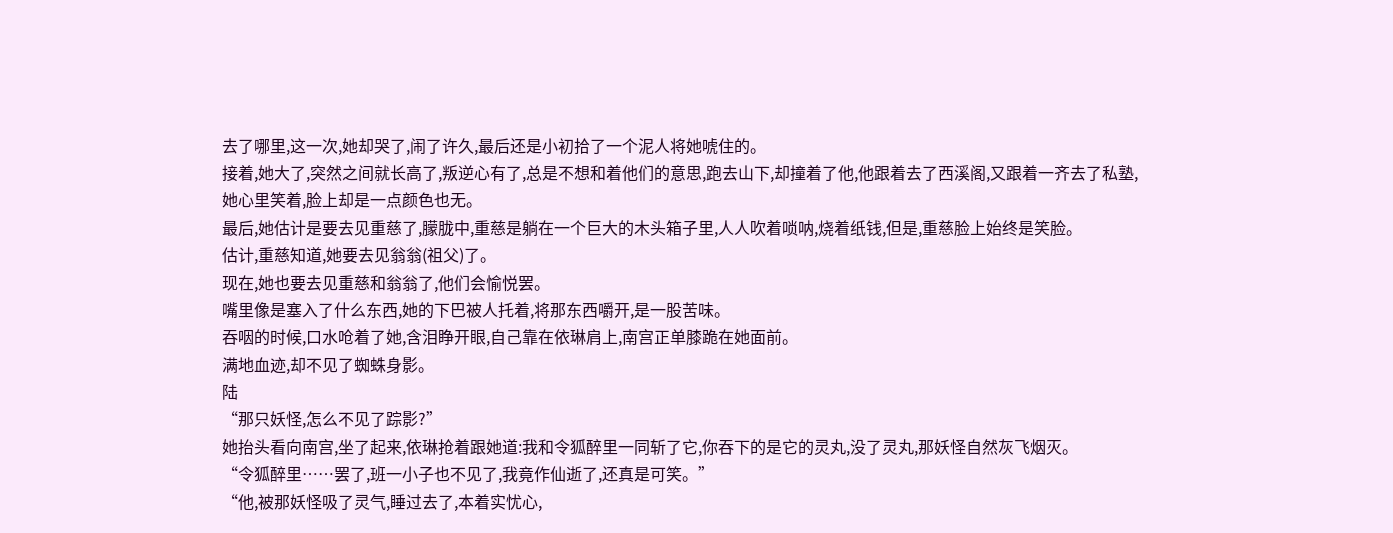去了哪里,这一次,她却哭了,闹了许久,最后还是小初拾了一个泥人将她唬住的。
接着,她大了,突然之间就长高了,叛逆心有了,总是不想和着他们的意思,跑去山下,却撞着了他,他跟着去了西溪阁,又跟着一齐去了私塾,她心里笑着,脸上却是一点颜色也无。
最后,她估计是要去见重慈了,朦胧中,重慈是躺在一个巨大的木头箱子里,人人吹着唢呐,烧着纸钱,但是,重慈脸上始终是笑脸。
估计,重慈知道,她要去见翁翁(祖父)了。
现在,她也要去见重慈和翁翁了,他们会愉悦罢。
嘴里像是塞入了什么东西,她的下巴被人托着,将那东西嚼开,是一股苦味。
吞咽的时候,口水呛着了她,含泪睁开眼,自己靠在依琳肩上,南宫正单膝跪在她面前。
满地血迹,却不见了蜘蛛身影。
陆
“那只妖怪,怎么不见了踪影?”
她抬头看向南宫,坐了起来,依琳抢着跟她道:我和令狐醉里一同斩了它,你吞下的是它的灵丸,没了灵丸,那妖怪自然灰飞烟灭。
“令狐醉里……罢了,班一小子也不见了,我竟作仙逝了,还真是可笑。”
“他,被那妖怪吸了灵气,睡过去了,本着实忧心,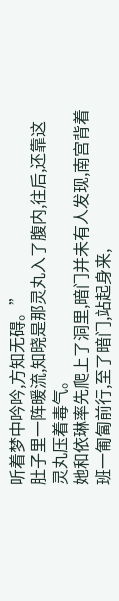听着梦中吟吟,方知无碍。”
肚子里一阵暖流,知晓是那灵丸入了腹内,往后,还靠这灵丸压着毒气。
她和依琳率先爬上了洞里,暗门并未有人发现,南宫背着班一匍匐前行,至了暗门,站起身来,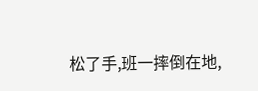松了手,班一摔倒在地,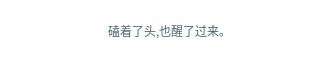磕着了头,也醒了过来。